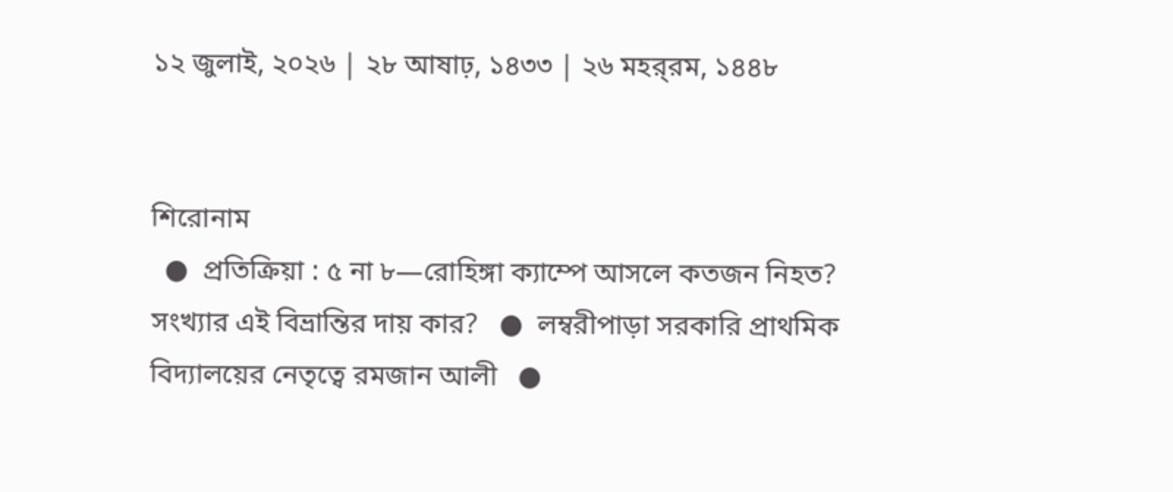১২ জুলাই, ২০২৬ | ২৮ আষাঢ়, ১৪৩৩ | ২৬ মহর্‌রম, ১৪৪৮


শিরোনাম
  ●  প্রতিক্রিয়া : ৫ না ৮—রোহিঙ্গা ক্যাম্পে আসলে কতজন নিহত? সংখ্যার এই বিভ্রান্তির দায় কার?   ●  লম্বরীপাড়া সরকারি প্রাথমিক বিদ্যালয়ের নেতৃত্বে রমজান আলী   ●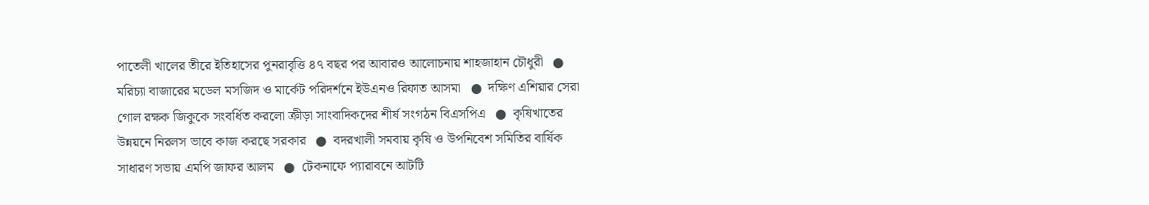পাতেলী খালের তীরে ইতিহাসের পুনরাবৃত্তি ৪৭ বছর পর আবারও আলোচনায় শাহজাহান চৌধুরী   ●  মরিচ্যা বাজারের মডেল মসজিদ ও মার্কেট পরিদর্শনে ইউএনও রিফাত আসমা   ●  দক্ষিণ এশিয়ার সেরা গোল রক্ষক জিকুকে সংবর্ধিত করলো ক্রীড়া সাংবাদিকদের শীর্ষ সংগঠন বিএসপিএ   ●  কৃষিখাতের উন্নয়নে নিরলস ভাবে কাজ করছে সরকার   ●  বদরখালী সমবায় কৃষি ও উপনিবেশ সমিতির বার্ষিক সাধারণ সভায় এমপি জাফর আলম   ●  টেকনাফে প্যারাবনে আটটি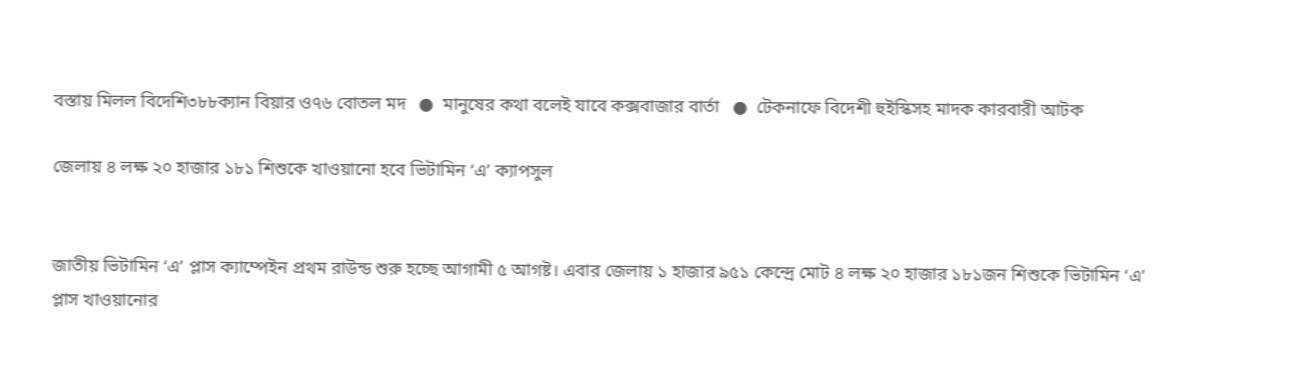বস্তায় মিলল বিদেশি৩৮৮ক্যান বিয়ার ও৭৬ বোতল মদ   ●  মানুষের কথা বলেই যাবে কক্সবাজার বার্তা   ●  টেকনাফে বিদেশী হুইস্কিসহ মাদক কারবারী আটক

জেলায় ৪ লক্ষ ২০ হাজার ১৮১ শিশুকে খাওয়ানো হবে ভিটামিন ‘এ’ ক্যাপসুল


জাতীয় ভিটামিন ‘এ’ প্লাস ক্যাম্পেইন প্রথম রাউন্ড শুরু হচ্ছে আগামী ৫ আগষ্ট। এবার জেলায় ১ হাজার ৯৫১ কেন্দ্রে মোট ৪ লক্ষ ২০ হাজার ১৮১জন শিশুকে ভিটামিন ‘এ’ প্লাস খাওয়ানোর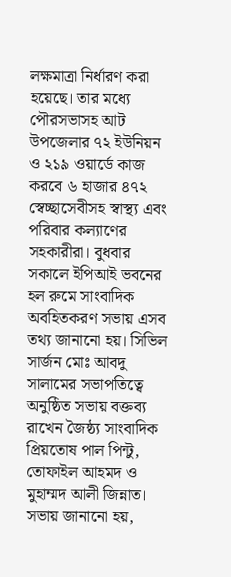লক্ষমাত্রা নির্ধারণ করা হয়েছে। তার মধ্যে পৌরসভাসহ আট উপজেলার ৭২ ইউনিয়ন ও ২১৯ ওয়ার্ডে কাজ করবে ৬ হাজার ৪৭২ স্বেচ্ছাসেবীসহ স্বাস্থ্য এবং পরিবার কল্যাণের সহকারীরা। বুধবার সকালে ইপিআই ভবনের হল রুমে সাংবাদিক অবহিতকরণ সভায় এসব তথ্য জানানো হয়। সিভিল সার্জন মোঃ আবদু সালামের সভাপতিত্বে অনুষ্ঠিত সভায় বক্তব্য রাখেন জৈষ্ঠ্য সাংবাদিক প্রিয়তোষ পাল পিন্টু, তোফাইল আহমদ ও মুহাম্মদ আলী জিন্নাত। সভায় জানানো হয়,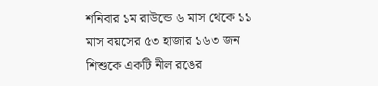শনিবার ১ম রাউন্ডে ৬ মাস থেকে ১১ মাস বয়সের ৫৩ হাজার ১৬৩ জন শিশুকে একটি নীল রঙের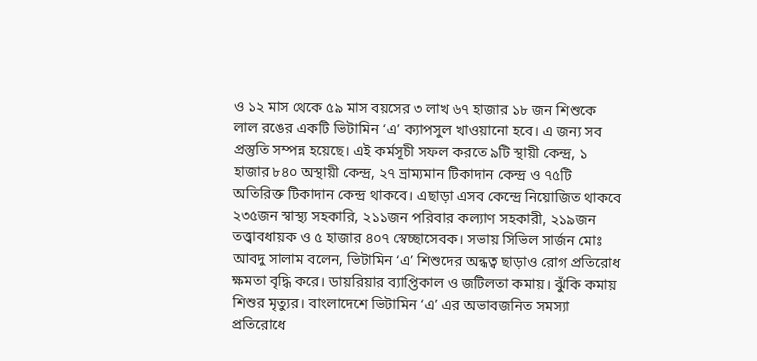ও ১২ মাস থেকে ৫৯ মাস বয়সের ৩ লাখ ৬৭ হাজার ১৮ জন শিশুকে লাল রঙের একটি ভিটামিন ‘এ’ ক্যাপসুল খাওয়ানো হবে। এ জন্য সব প্রস্তুতি সম্পন্ন হয়েছে। এই কর্মসূচী সফল করতে ৯টি স্থায়ী কেন্দ্র, ১ হাজার ৮৪০ অস্থায়ী কেন্দ্র, ২৭ ভ্রাম্যমান টিকাদান কেন্দ্র ও ৭৫টি অতিরিক্ত টিকাদান কেন্দ্র থাকবে। এছাড়া এসব কেন্দ্রে নিয়োজিত থাকবে ২৩৫জন স্বাস্থ্য সহকারি, ২১১জন পরিবার কল্যাণ সহকারী, ২১৯জন তত্ত্বাবধায়ক ও ৫ হাজার ৪০৭ স্বেচ্ছাসেবক। সভায় সিভিল সার্জন মোঃ আবদু সালাম বলেন, ভিটামিন ‘এ’ শিশুদের অন্ধত্ব ছাড়াও রোগ প্রতিরোধ ক্ষমতা বৃদ্ধি করে। ডায়রিয়ার ব্যাপ্তিকাল ও জটিলতা কমায়। ঝুঁকি কমায় শিশুর মৃত্যুর। বাংলাদেশে ভিটামিন ‘এ’ এর অভাবজনিত সমস্যা প্রতিরোধে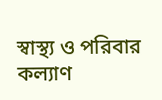স্বাস্থ্য ও পরিবার কল্যাণ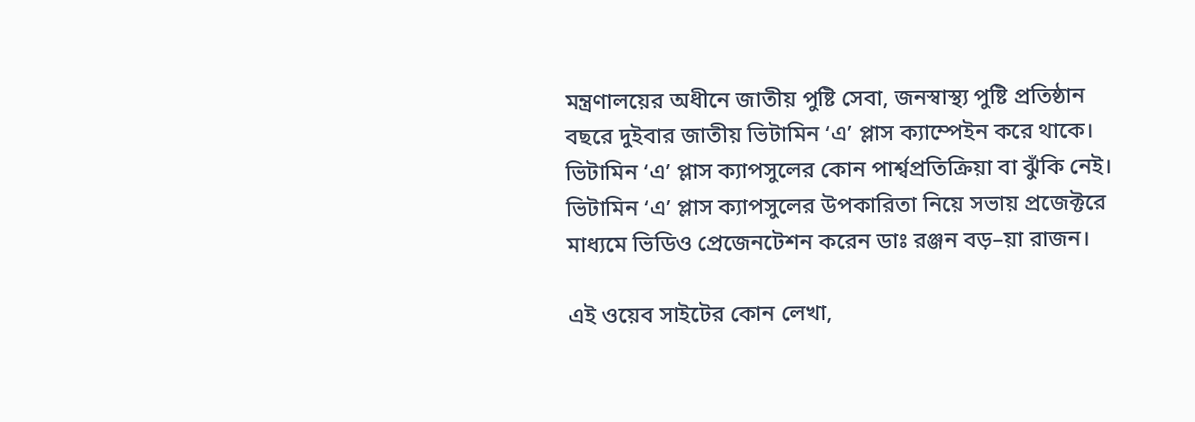মন্ত্রণালয়ের অধীনে জাতীয় পুষ্টি সেবা, জনস্বাস্থ্য পুষ্টি প্রতিষ্ঠান বছরে দুইবার জাতীয় ভিটামিন ‘এ’ প্লাস ক্যাম্পেইন করে থাকে। ভিটামিন ‘এ’ প্লাস ক্যাপসুলের কোন পার্শ্বপ্রতিক্রিয়া বা ঝুঁকি নেই। ভিটামিন ‘এ’ প্লাস ক্যাপসুলের উপকারিতা নিয়ে সভায় প্রজেক্টরে মাধ্যমে ভিডিও প্রেজেনটেশন করেন ডাঃ রঞ্জন বড়–য়া রাজন।

এই ওয়েব সাইটের কোন লেখা,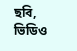ছবি, ভিডিও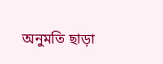অনুমতি ছাড়া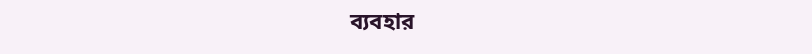ব্যবহার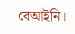বেআইনি।